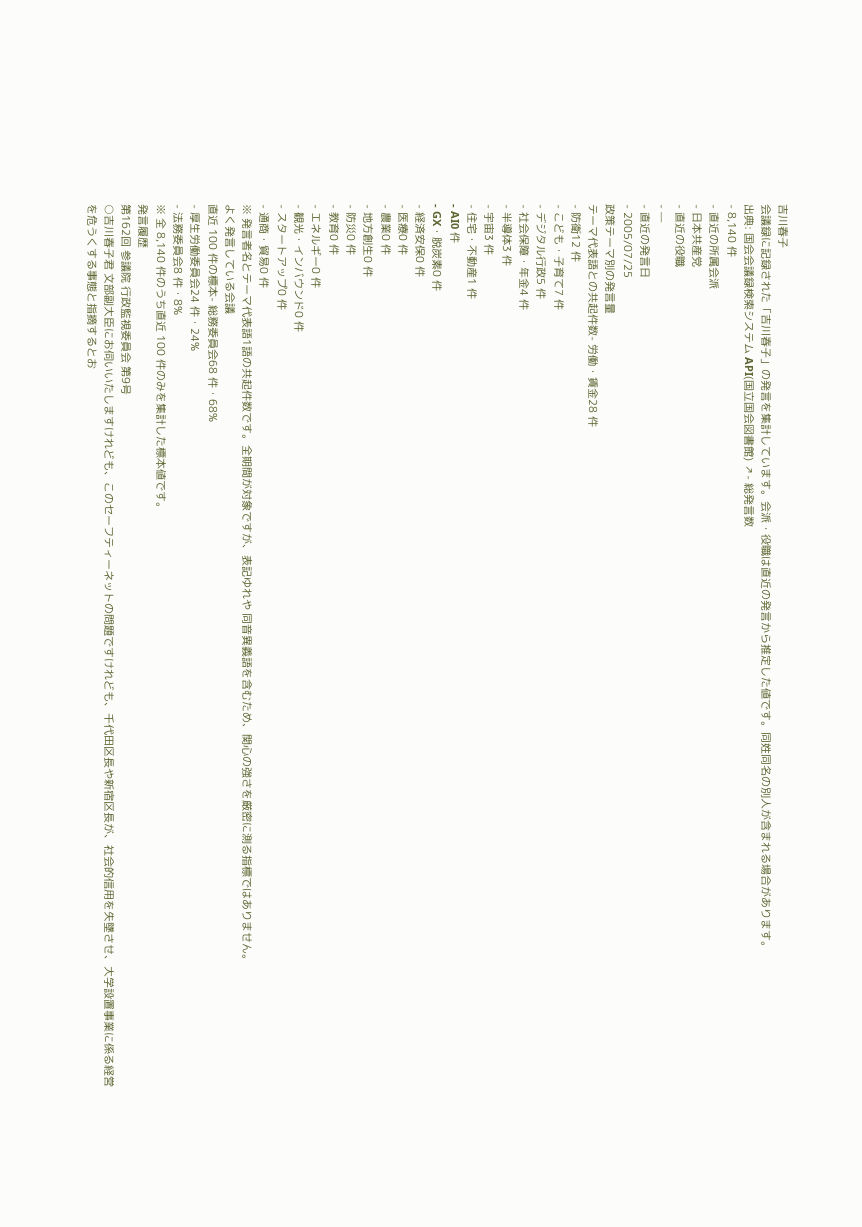吉川春子
会議録に記録された「吉川春子」の発言を集計しています。会派・役職は直近の発言から推定した値です。同姓同名の別人が含まれる場合があります。
出典: 国会会議録検索システム API(国立国会図書館) ↗- 総発言数
- 8,140 件
- 直近の所属会派
- 日本共産党
- 直近の役職
- —
- 直近の発言日
- 2005/07/25
政策テーマ別の発言量
テーマ代表語との共起件数- 労働・賃金28 件
- 防衛12 件
- こども・子育て7 件
- デジタル行政5 件
- 社会保障・年金4 件
- 半導体3 件
- 宇宙3 件
- 住宅・不動産1 件
- AI0 件
- GX・脱炭素0 件
- 経済安保0 件
- 医療0 件
- 農業0 件
- 地方創生0 件
- 防災0 件
- 教育0 件
- エネルギー0 件
- 観光・インバウンド0 件
- スタートアップ0 件
- 通商・貿易0 件
※ 発言者名とテーマ代表語1語の共起件数です。全期間が対象ですが、表記ゆれや 同音異義語を含むため、関心の強さを厳密に測る指標ではありません。
よく発言している会議
直近 100 件の標本- 総務委員会68 件・68%
- 厚生労働委員会24 件・24%
- 法務委員会8 件・8%
※ 全 8,140 件のうち直近 100 件のみを集計した標本値です。
発言履歴
第162回 参議院 行政監視委員会 第9号
○吉川春子君 文部副大臣にお伺いいたしますけれども、このセーフティーネットの問題ですけれども、千代田区長や新宿区長が、社会的信用を失墜させ、大学設置事業に係る経営を危うくする事態と指摘するとお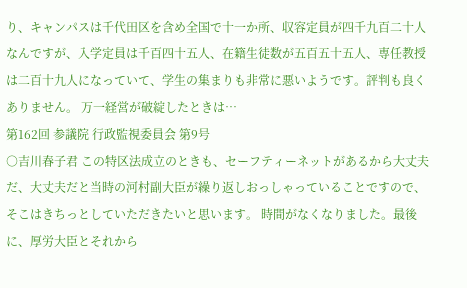り、キャンパスは千代田区を含め全国で十一か所、収容定員が四千九百二十人なんですが、入学定員は千百四十五人、在籍生徒数が五百五十五人、専任教授は二百十九人になっていて、学生の集まりも非常に悪いようです。評判も良くありません。 万一経営が破綻したときは…
第162回 参議院 行政監視委員会 第9号
○吉川春子君 この特区法成立のときも、セーフティーネットがあるから大丈夫だ、大丈夫だと当時の河村副大臣が繰り返しおっしゃっていることですので、そこはきちっとしていただきたいと思います。 時間がなくなりました。最後に、厚労大臣とそれから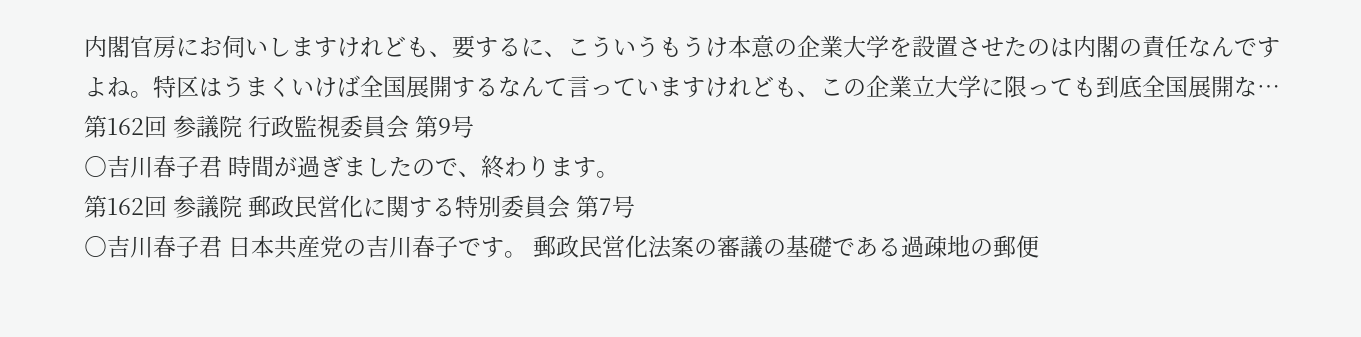内閣官房にお伺いしますけれども、要するに、こういうもうけ本意の企業大学を設置させたのは内閣の責任なんですよね。特区はうまくいけば全国展開するなんて言っていますけれども、この企業立大学に限っても到底全国展開な…
第162回 参議院 行政監視委員会 第9号
○吉川春子君 時間が過ぎましたので、終わります。
第162回 参議院 郵政民営化に関する特別委員会 第7号
○吉川春子君 日本共産党の吉川春子です。 郵政民営化法案の審議の基礎である過疎地の郵便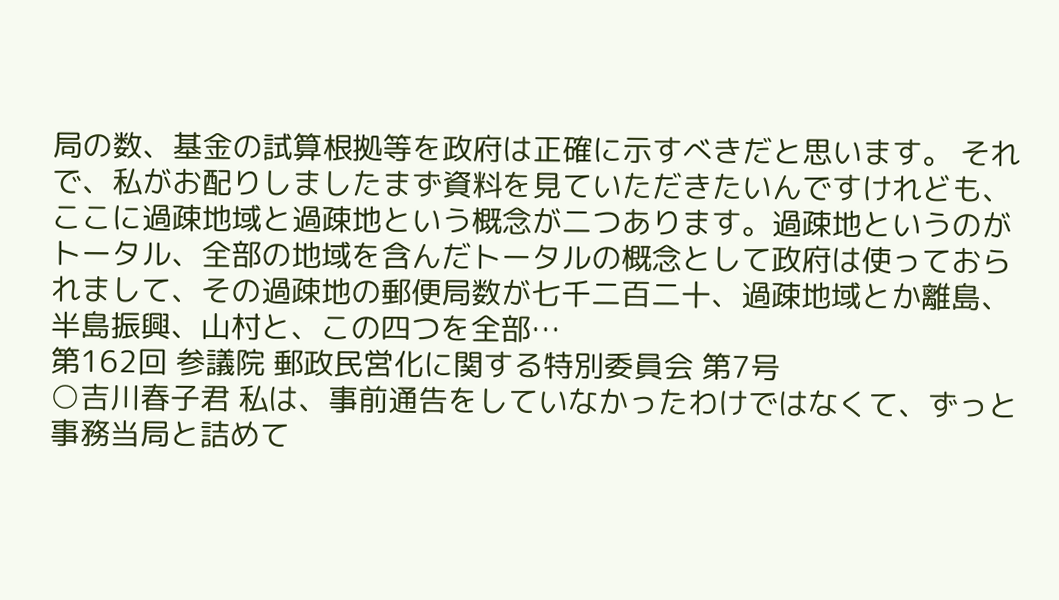局の数、基金の試算根拠等を政府は正確に示すべきだと思います。 それで、私がお配りしましたまず資料を見ていただきたいんですけれども、ここに過疎地域と過疎地という概念が二つあります。過疎地というのがトータル、全部の地域を含んだトータルの概念として政府は使っておられまして、その過疎地の郵便局数が七千二百二十、過疎地域とか離島、半島振興、山村と、この四つを全部…
第162回 参議院 郵政民営化に関する特別委員会 第7号
○吉川春子君 私は、事前通告をしていなかったわけではなくて、ずっと事務当局と詰めて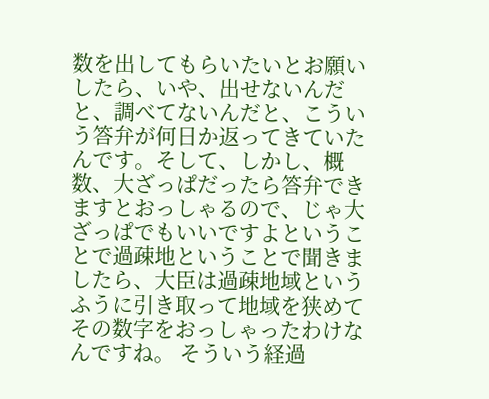数を出してもらいたいとお願いしたら、いや、出せないんだと、調べてないんだと、こういう答弁が何日か返ってきていたんです。そして、しかし、概数、大ざっぱだったら答弁できますとおっしゃるので、じゃ大ざっぱでもいいですよということで過疎地ということで聞きましたら、大臣は過疎地域というふうに引き取って地域を狭めてその数字をおっしゃったわけなんですね。 そういう経過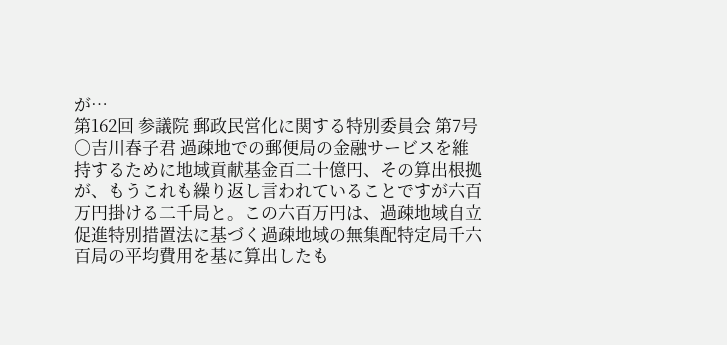が…
第162回 参議院 郵政民営化に関する特別委員会 第7号
○吉川春子君 過疎地での郵便局の金融サービスを維持するために地域貢献基金百二十億円、その算出根拠が、もうこれも繰り返し言われていることですが六百万円掛ける二千局と。この六百万円は、過疎地域自立促進特別措置法に基づく過疎地域の無集配特定局千六百局の平均費用を基に算出したも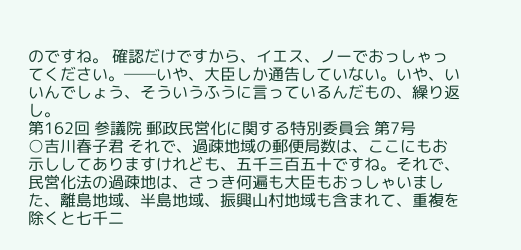のですね。 確認だけですから、イエス、ノーでおっしゃってください。──いや、大臣しか通告していない。いや、いいんでしょう、そういうふうに言っているんだもの、繰り返し。
第162回 参議院 郵政民営化に関する特別委員会 第7号
○吉川春子君 それで、過疎地域の郵便局数は、ここにもお示ししてありますけれども、五千三百五十ですね。それで、民営化法の過疎地は、さっき何遍も大臣もおっしゃいました、離島地域、半島地域、振興山村地域も含まれて、重複を除くと七千二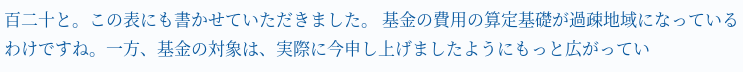百二十と。この表にも書かせていただきました。 基金の費用の算定基礎が過疎地域になっているわけですね。一方、基金の対象は、実際に今申し上げましたようにもっと広がってい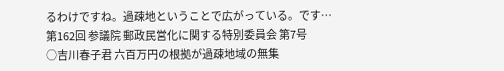るわけですね。過疎地ということで広がっている。です…
第162回 参議院 郵政民営化に関する特別委員会 第7号
○吉川春子君 六百万円の根拠が過疎地域の無集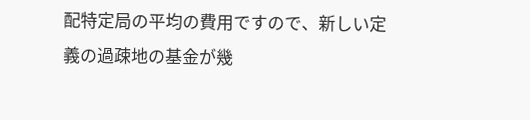配特定局の平均の費用ですので、新しい定義の過疎地の基金が幾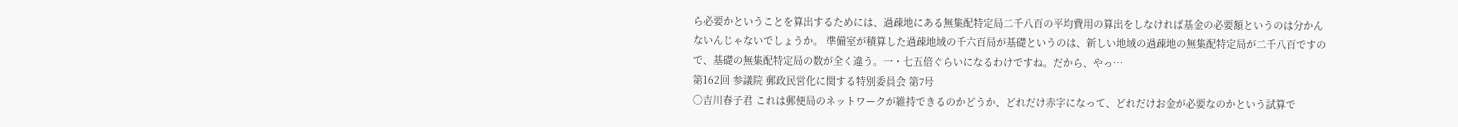ら必要かということを算出するためには、過疎地にある無集配特定局二千八百の平均費用の算出をしなければ基金の必要額というのは分かんないんじゃないでしょうか。 準備室が積算した過疎地域の千六百局が基礎というのは、新しい地域の過疎地の無集配特定局が二千八百ですので、基礎の無集配特定局の数が全く違う。一・七五倍ぐらいになるわけですね。だから、やっ…
第162回 参議院 郵政民営化に関する特別委員会 第7号
○吉川春子君 これは郵便局のネットワークが維持できるのかどうか、どれだけ赤字になって、どれだけお金が必要なのかという試算で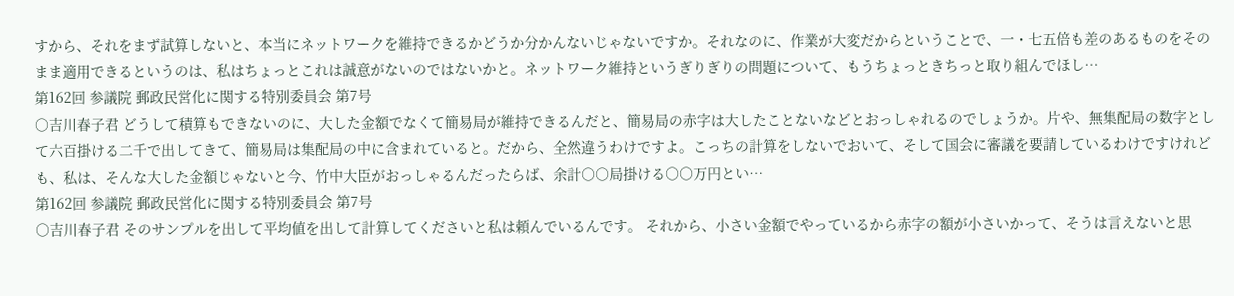すから、それをまず試算しないと、本当にネットワークを維持できるかどうか分かんないじゃないですか。それなのに、作業が大変だからということで、一・七五倍も差のあるものをそのまま適用できるというのは、私はちょっとこれは誠意がないのではないかと。ネットワーク維持というぎりぎりの問題について、もうちょっときちっと取り組んでほし…
第162回 参議院 郵政民営化に関する特別委員会 第7号
○吉川春子君 どうして積算もできないのに、大した金額でなくて簡易局が維持できるんだと、簡易局の赤字は大したことないなどとおっしゃれるのでしょうか。片や、無集配局の数字として六百掛ける二千で出してきて、簡易局は集配局の中に含まれていると。だから、全然違うわけですよ。こっちの計算をしないでおいて、そして国会に審議を要請しているわけですけれども、私は、そんな大した金額じゃないと今、竹中大臣がおっしゃるんだったらば、余計○○局掛ける○○万円とい…
第162回 参議院 郵政民営化に関する特別委員会 第7号
○吉川春子君 そのサンプルを出して平均値を出して計算してくださいと私は頼んでいるんです。 それから、小さい金額でやっているから赤字の額が小さいかって、そうは言えないと思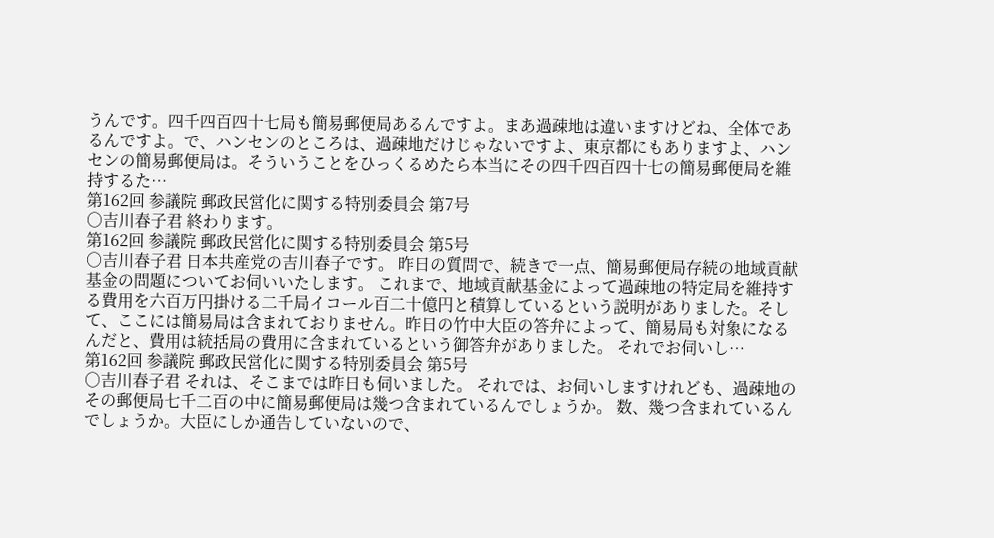うんです。四千四百四十七局も簡易郵便局あるんですよ。まあ過疎地は違いますけどね、全体であるんですよ。で、ハンセンのところは、過疎地だけじゃないですよ、東京都にもありますよ、ハンセンの簡易郵便局は。そういうことをひっくるめたら本当にその四千四百四十七の簡易郵便局を維持するた…
第162回 参議院 郵政民営化に関する特別委員会 第7号
○吉川春子君 終わります。
第162回 参議院 郵政民営化に関する特別委員会 第5号
○吉川春子君 日本共産党の吉川春子です。 昨日の質問で、続きで一点、簡易郵便局存続の地域貢献基金の問題についてお伺いいたします。 これまで、地域貢献基金によって過疎地の特定局を維持する費用を六百万円掛ける二千局イコール百二十億円と積算しているという説明がありました。そして、ここには簡易局は含まれておりません。昨日の竹中大臣の答弁によって、簡易局も対象になるんだと、費用は統括局の費用に含まれているという御答弁がありました。 それでお伺いし…
第162回 参議院 郵政民営化に関する特別委員会 第5号
○吉川春子君 それは、そこまでは昨日も伺いました。 それでは、お伺いしますけれども、過疎地のその郵便局七千二百の中に簡易郵便局は幾つ含まれているんでしょうか。 数、幾つ含まれているんでしょうか。大臣にしか通告していないので、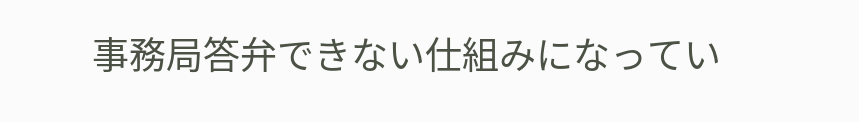事務局答弁できない仕組みになってい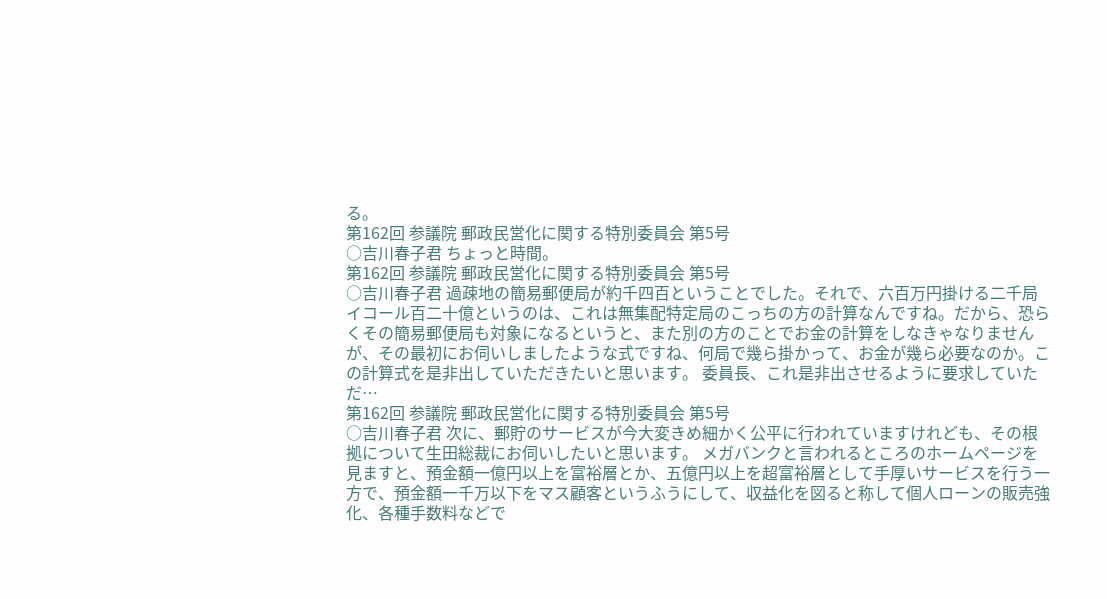る。
第162回 参議院 郵政民営化に関する特別委員会 第5号
○吉川春子君 ちょっと時間。
第162回 参議院 郵政民営化に関する特別委員会 第5号
○吉川春子君 過疎地の簡易郵便局が約千四百ということでした。それで、六百万円掛ける二千局イコール百二十億というのは、これは無集配特定局のこっちの方の計算なんですね。だから、恐らくその簡易郵便局も対象になるというと、また別の方のことでお金の計算をしなきゃなりませんが、その最初にお伺いしましたような式ですね、何局で幾ら掛かって、お金が幾ら必要なのか。この計算式を是非出していただきたいと思います。 委員長、これ是非出させるように要求していただ…
第162回 参議院 郵政民営化に関する特別委員会 第5号
○吉川春子君 次に、郵貯のサービスが今大変きめ細かく公平に行われていますけれども、その根拠について生田総裁にお伺いしたいと思います。 メガバンクと言われるところのホームページを見ますと、預金額一億円以上を富裕層とか、五億円以上を超富裕層として手厚いサービスを行う一方で、預金額一千万以下をマス顧客というふうにして、収益化を図ると称して個人ローンの販売強化、各種手数料などで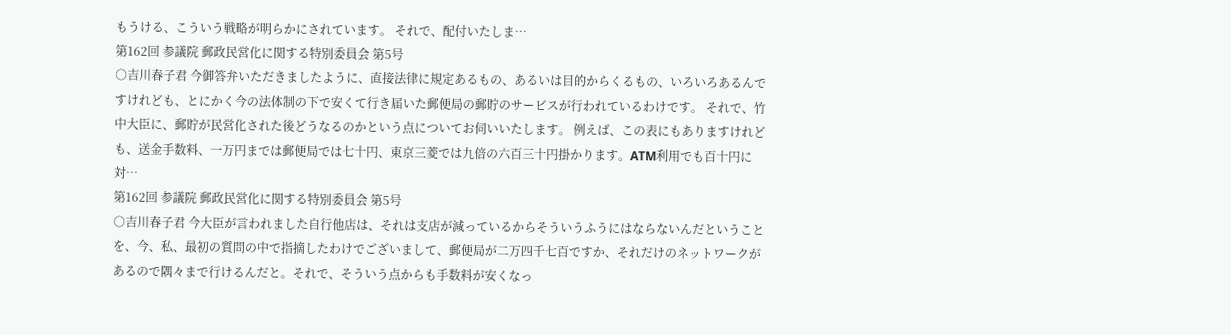もうける、こういう戦略が明らかにされています。 それで、配付いたしま…
第162回 参議院 郵政民営化に関する特別委員会 第5号
○吉川春子君 今御答弁いただきましたように、直接法律に規定あるもの、あるいは目的からくるもの、いろいろあるんですけれども、とにかく今の法体制の下で安くて行き届いた郵便局の郵貯のサービスが行われているわけです。 それで、竹中大臣に、郵貯が民営化された後どうなるのかという点についてお伺いいたします。 例えば、この表にもありますけれども、送金手数料、一万円までは郵便局では七十円、東京三菱では九倍の六百三十円掛かります。ATM利用でも百十円に対…
第162回 参議院 郵政民営化に関する特別委員会 第5号
○吉川春子君 今大臣が言われました自行他店は、それは支店が減っているからそういうふうにはならないんだということを、今、私、最初の質問の中で指摘したわけでございまして、郵便局が二万四千七百ですか、それだけのネットワークがあるので隅々まで行けるんだと。それで、そういう点からも手数料が安くなっ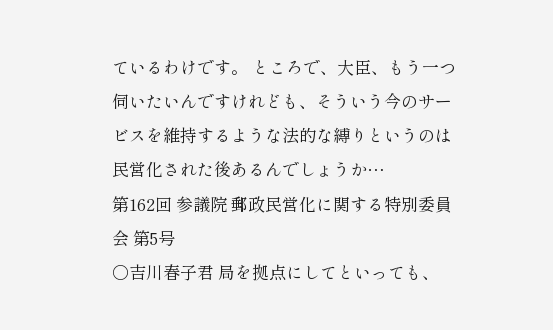ているわけです。 ところで、大臣、もう一つ伺いたいんですけれども、そういう今のサービスを維持するような法的な縛りというのは民営化された後あるんでしょうか…
第162回 参議院 郵政民営化に関する特別委員会 第5号
○吉川春子君 局を拠点にしてといっても、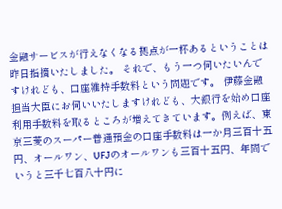金融サービスが行えなくなる拠点が一杯あるということは昨日指摘いたしました。 それで、もう一つ伺いたいんですけれども、口座維持手数料という問題です。 伊藤金融担当大臣にお伺いいたしますけれども、大銀行を始め口座利用手数料を取るところが増えてきています。例えば、東京三菱のスーパー普通預金の口座手数料は一か月三百十五円、オールワン、UFJのオールワンも三百十五円、年間でいうと三千七百八十円に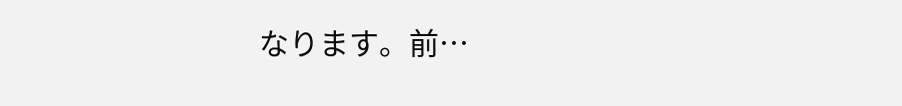なります。前…